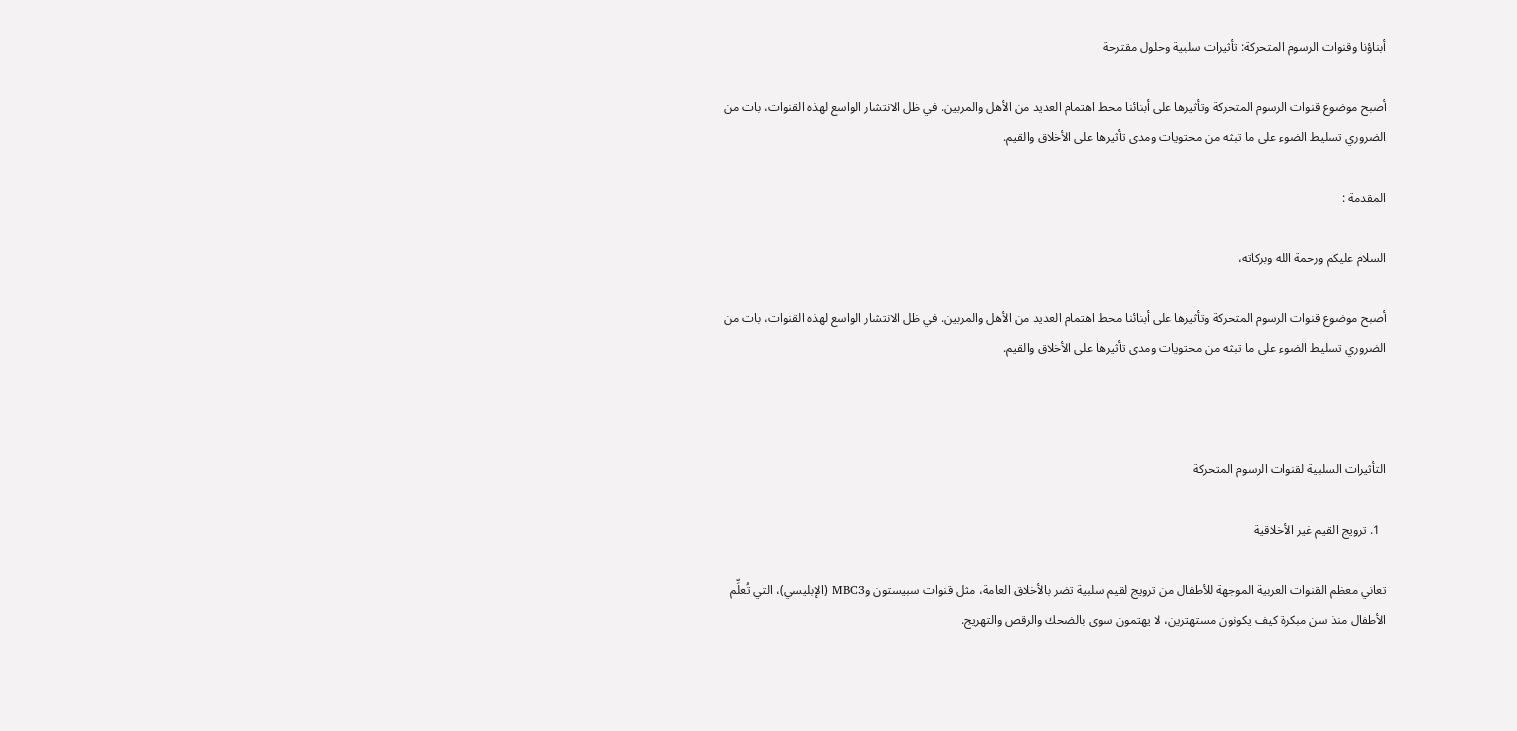أبناؤنا وقنوات الرسوم المتحركة: تأثيرات سلبية وحلول مقترحة

أصبح موضوع قنوات الرسوم المتحركة وتأثيرها على أبنائنا محط اهتمام العديد من الأهل والمربين. في ظل الانتشار الواسع لهذه القنوات، بات من الضروري تسليط الضوء على ما تبثه من محتويات ومدى تأثيرها على الأخلاق والقيم.

المقدمة :

السلام عليكم ورحمة الله وبركاته،

أصبح موضوع قنوات الرسوم المتحركة وتأثيرها على أبنائنا محط اهتمام العديد من الأهل والمربين. في ظل الانتشار الواسع لهذه القنوات، بات من الضروري تسليط الضوء على ما تبثه من محتويات ومدى تأثيرها على الأخلاق والقيم.



التأثيرات السلبية لقنوات الرسوم المتحركة

  1. ترويج القيم غير الأخلاقية

تعاني معظم القنوات العربية الموجهة للأطفال من ترويج لقيم سلبية تضر بالأخلاق العامة، مثل قنوات سبيستون وMBC3 (الإبليسي)، التي تُعلِّم الأطفال منذ سن مبكرة كيف يكونون مستهترين، لا يهتمون سوى بالضحك والرقص والتهريج.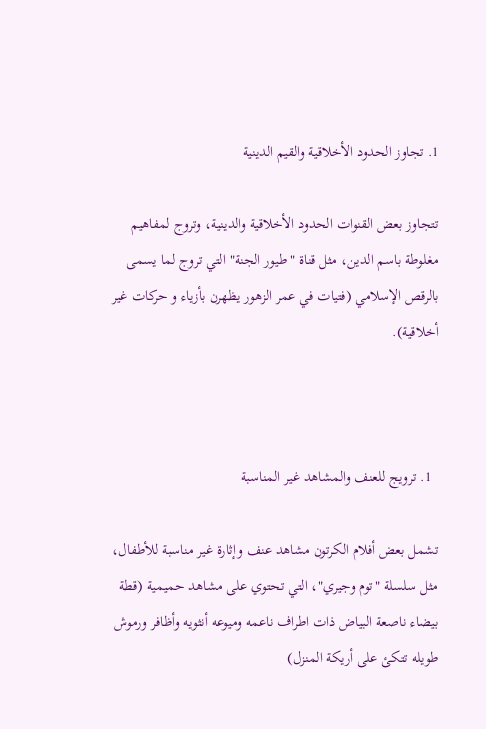1. تجاوز الحدود الأخلاقية والقيم الدينية

تتجاوز بعض القنوات الحدود الأخلاقية والدينية، وتروج لمفاهيم مغلوطة باسم الدين، مثل قناة "طيور الجنة" التي تروج لما يسمى بالرقص الإسلامي (فتيات في عمر الزهور يظهرن بأزياء و حركات غير أخلاقية).



  1. ترويج للعنف والمشاهد غير المناسبة

تشمل بعض أفلام الكرتون مشاهد عنف وإثارة غير مناسبة للأطفال، مثل سلسلة "توم وجيري"، التي تحتوي على مشاهد حميمية (قطة بيضاء ناصعة البياض ذات اطراف ناعمه وميوعه أنثويه وأظافر ورموش طويله تتكئ على أريكة المنزل)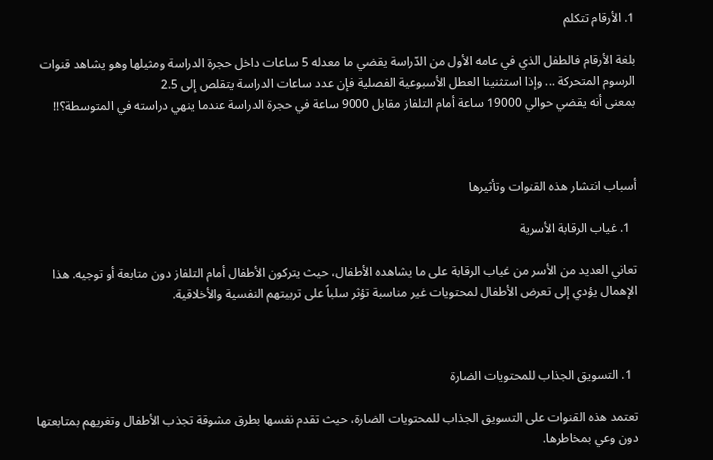1. الأرقام تتكلم

بلغة الأرقام فالطفل الذي في عامه الأول من الدّراسة يقضي ما معدله 5 ساعات داخل حجرة الدراسة ومثيلها وهو يشاهد قنوات الرسوم المتحركة ... وإذا استثنينا العطل الأسبوعية الفصلية فإن عدد ساعات الدراسة يتقلص إلى 2.5
بمعنى أنه يقضي حوالي 19000 ساعة أمام التلفاز مقابل 9000 ساعة في حجرة الدراسة عندما ينهي دراسته في المتوسطة؟!!



أسباب انتشار هذه القنوات وتأثيرها

  1. غياب الرقابة الأسرية

تعاني العديد من الأسر من غياب الرقابة على ما يشاهده الأطفال، حيث يتركون الأطفال أمام التلفاز دون متابعة أو توجيه. هذا الإهمال يؤدي إلى تعرض الأطفال لمحتويات غير مناسبة تؤثر سلباً على تربيتهم النفسية والأخلاقية.



  1. التسويق الجذاب للمحتويات الضارة

تعتمد هذه القنوات على التسويق الجذاب للمحتويات الضارة، حيث تقدم نفسها بطرق مشوقة تجذب الأطفال وتغريهم بمتابعتها دون وعي بمخاطرها.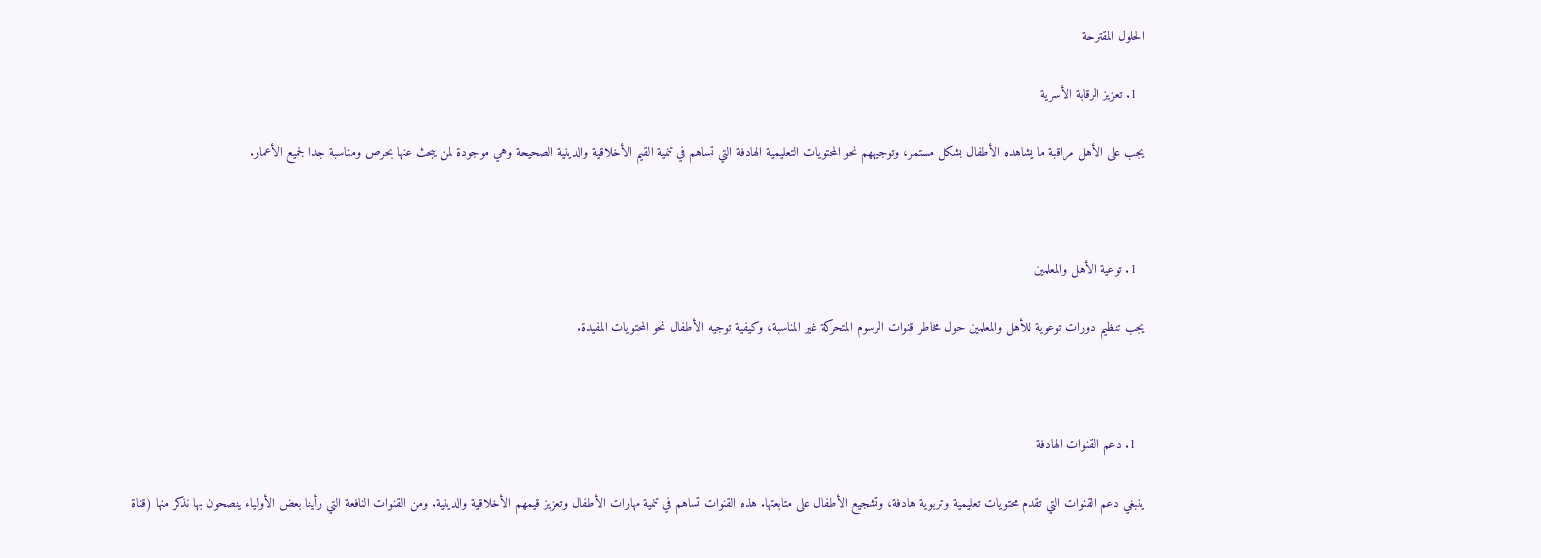الحلول المقترحة

  1. تعزيز الرقابة الأسرية

يجب على الأهل مراقبة ما يشاهده الأطفال بشكل مستمر، وتوجيههم نحو المحتويات التعليمية الهادفة التي تساهم في تنمية القيم الأخلاقية والدينية الصحيحة وهي موجودة لمن يبحث عنها بحرص ومناسبة جدا لجميع الأعمار.



  1. توعية الأهل والمعلمين

يجب تنظيم دورات توعوية للأهل والمعلمين حول مخاطر قنوات الرسوم المتحركة غير المناسبة، وكيفية توجيه الأطفال نحو المحتويات المفيدة.



  1. دعم القنوات الهادفة

ينبغي دعم القنوات التي تقدم محتويات تعليمية وتربوية هادفة، وتشجيع الأطفال على متابعتها. هذه القنوات تساهم في تنمية مهارات الأطفال وتعزيز قيمهم الأخلاقية والدينية. ومن القنوات النافعة التي رأينا بعض الأولياء ينصحون بها نذكر منها (قناة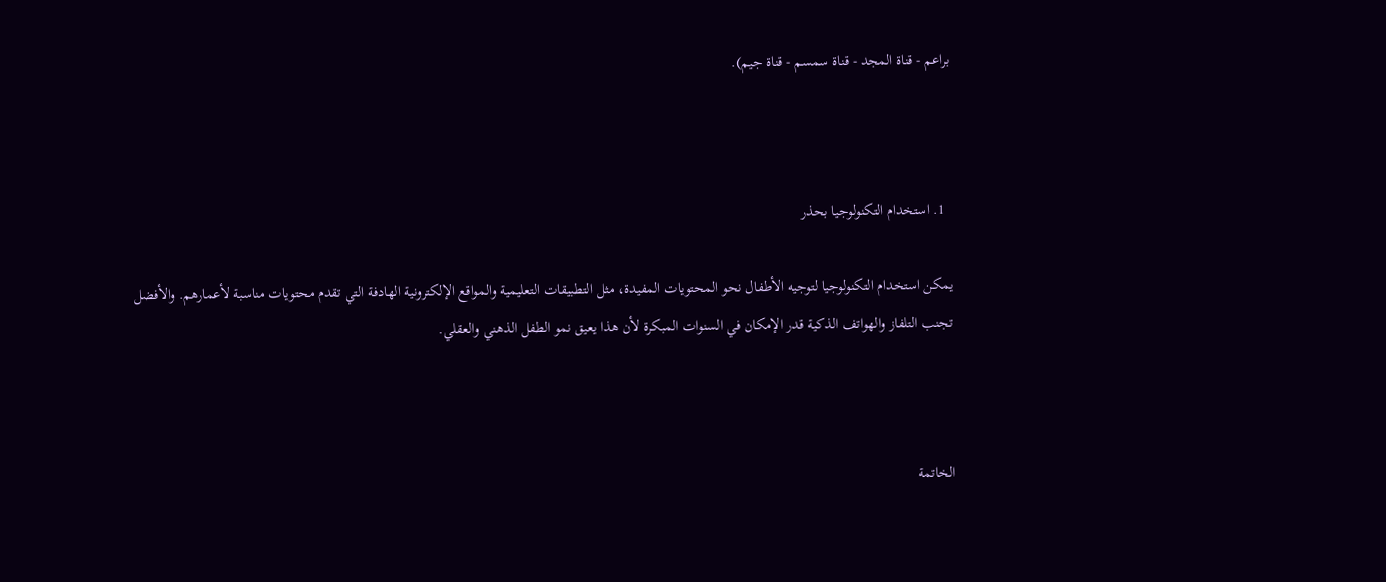براعم - قناة المجد - قناة سمسم - قناة جيم).



  1. استخدام التكنولوجيا بحذر

يمكن استخدام التكنولوجيا لتوجيه الأطفال نحو المحتويات المفيدة، مثل التطبيقات التعليمية والمواقع الإلكترونية الهادفة التي تقدم محتويات مناسبة لأعمارهم. والأفضل تجنب التلفاز والهواتف الذكية قدر الإمكان في السنوات المبكرة لأن هذا يعيق نمو الطفل الذهني والعقلي.



الخاتمة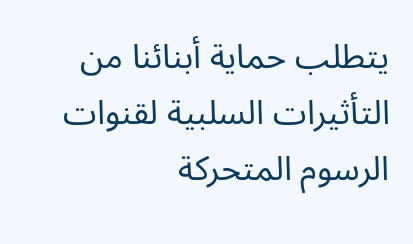يتطلب حماية أبنائنا من التأثيرات السلبية لقنوات الرسوم المتحركة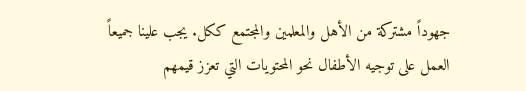جهوداً مشتركة من الأهل والمعلمين والمجتمع ككل. يجب علينا جميعاً العمل على توجيه الأطفال نحو المحتويات التي تعزز قيمهم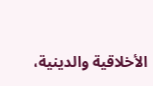الأخلاقية والدينية،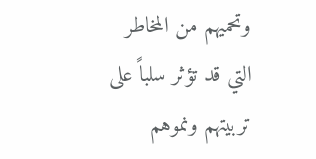وتحميهم من المخاطر التي قد تؤثر سلباً على تربيتهم ونموهم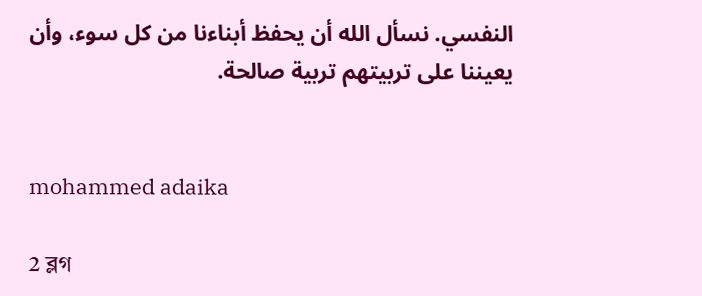النفسي. نسأل الله أن يحفظ أبناءنا من كل سوء، وأن يعيننا على تربيتهم تربية صالحة.


mohammed adaika

2 ব্লগ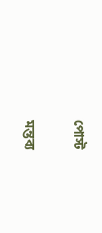পোস্ট

মন্তব্য